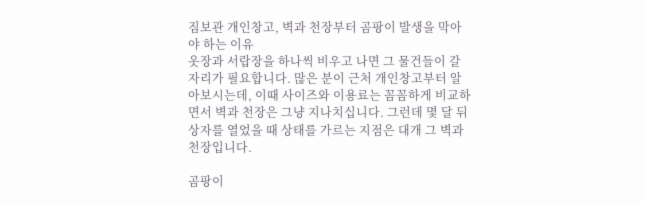짐보관 개인창고, 벽과 천장부터 곰팡이 발생을 막아야 하는 이유
옷장과 서랍장을 하나씩 비우고 나면 그 물건들이 갈 자리가 필요합니다. 많은 분이 근처 개인창고부터 알아보시는데, 이때 사이즈와 이용료는 꼼꼼하게 비교하면서 벽과 천장은 그냥 지나치십니다. 그런데 몇 달 뒤 상자를 열었을 때 상태를 가르는 지점은 대개 그 벽과 천장입니다.

곰팡이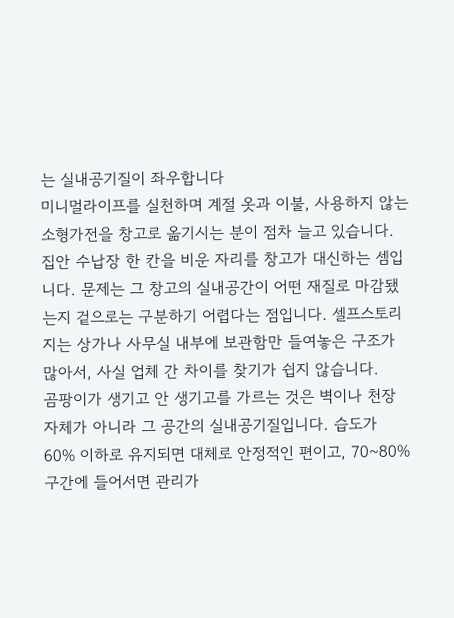는 실내공기질이 좌우합니다
미니멀라이프를 실천하며 계절 옷과 이불, 사용하지 않는 소형가전을 창고로 옮기시는 분이 점차 늘고 있습니다. 집안 수납장 한 칸을 비운 자리를 창고가 대신하는 셈입니다. 문제는 그 창고의 실내공간이 어떤 재질로 마감됐는지 겉으로는 구분하기 어렵다는 점입니다. 셀프스토리지는 상가나 사무실 내부에 보관함만 들여놓은 구조가 많아서, 사실 업체 간 차이를 찾기가 쉽지 않습니다.
곰팡이가 생기고 안 생기고를 가르는 것은 벽이나 천장 자체가 아니라 그 공간의 실내공기질입니다. 습도가 60% 이하로 유지되면 대체로 안정적인 편이고, 70~80% 구간에 들어서면 관리가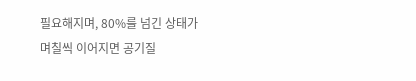필요해지며, 80%를 넘긴 상태가 며칠씩 이어지면 공기질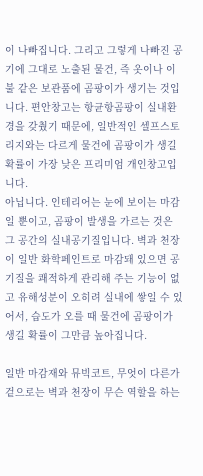이 나빠집니다. 그리고 그렇게 나빠진 공기에 그대로 노출된 물건, 즉 옷이나 이불 같은 보관품에 곰팡이가 생기는 것입니다. 편안창고는 항균항곰팡이 실내환경을 갖췄기 때문에, 일반적인 셀프스토리지와는 다르게 물건에 곰팡이가 생길 확률이 가장 낮은 프리미엄 개인창고입니다.
아닙니다. 인테리어는 눈에 보이는 마감일 뿐이고, 곰팡이 발생을 가르는 것은 그 공간의 실내공기질입니다. 벽과 천장이 일반 화학페인트로 마감돼 있으면 공기질을 쾌적하게 관리해 주는 기능이 없고 유해성분이 오히려 실내에 쌓일 수 있어서, 습도가 오를 때 물건에 곰팡이가 생길 확률이 그만큼 높아집니다.

일반 마감재와 뮤빅코트, 무엇이 다른가
겉으로는 벽과 천장이 무슨 역할을 하는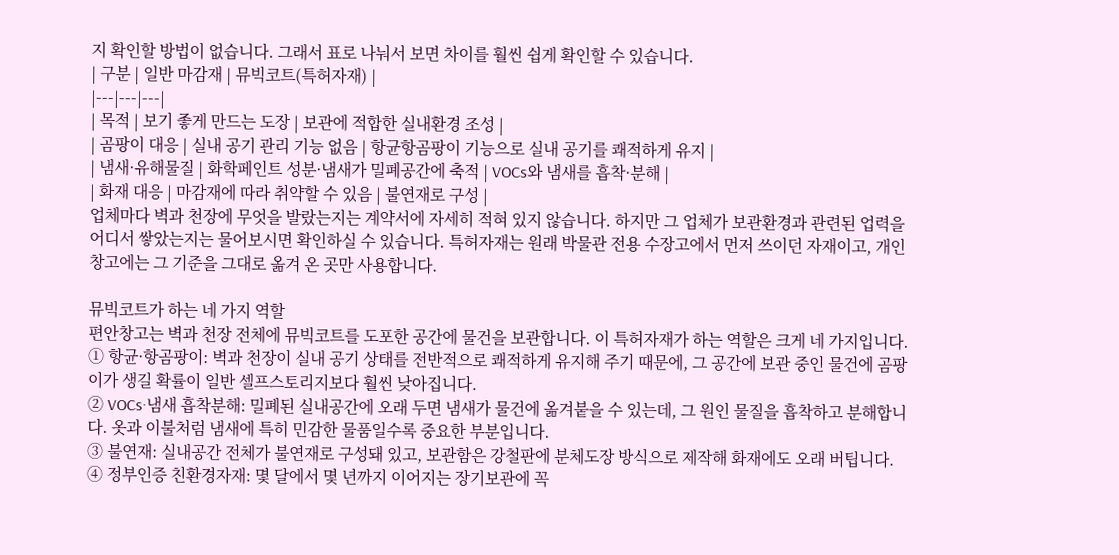지 확인할 방법이 없습니다. 그래서 표로 나눠서 보면 차이를 훨씬 쉽게 확인할 수 있습니다.
| 구분 | 일반 마감재 | 뮤빅코트(특허자재) |
|---|---|---|
| 목적 | 보기 좋게 만드는 도장 | 보관에 적합한 실내환경 조성 |
| 곰팡이 대응 | 실내 공기 관리 기능 없음 | 항균항곰팡이 기능으로 실내 공기를 쾌적하게 유지 |
| 냄새·유해물질 | 화학페인트 성분·냄새가 밀폐공간에 축적 | VOCs와 냄새를 흡착·분해 |
| 화재 대응 | 마감재에 따라 취약할 수 있음 | 불연재로 구성 |
업체마다 벽과 천장에 무엇을 발랐는지는 계약서에 자세히 적혀 있지 않습니다. 하지만 그 업체가 보관환경과 관련된 업력을 어디서 쌓았는지는 물어보시면 확인하실 수 있습니다. 특허자재는 원래 박물관 전용 수장고에서 먼저 쓰이던 자재이고, 개인창고에는 그 기준을 그대로 옮겨 온 곳만 사용합니다.

뮤빅코트가 하는 네 가지 역할
편안창고는 벽과 천장 전체에 뮤빅코트를 도포한 공간에 물건을 보관합니다. 이 특허자재가 하는 역할은 크게 네 가지입니다.
① 항균·항곰팡이: 벽과 천장이 실내 공기 상태를 전반적으로 쾌적하게 유지해 주기 때문에, 그 공간에 보관 중인 물건에 곰팡이가 생길 확률이 일반 셀프스토리지보다 훨씬 낮아집니다.
② VOCs·냄새 흡착분해: 밀폐된 실내공간에 오래 두면 냄새가 물건에 옮겨붙을 수 있는데, 그 원인 물질을 흡착하고 분해합니다. 옷과 이불처럼 냄새에 특히 민감한 물품일수록 중요한 부분입니다.
③ 불연재: 실내공간 전체가 불연재로 구성돼 있고, 보관함은 강철판에 분체도장 방식으로 제작해 화재에도 오래 버팁니다.
④ 정부인증 친환경자재: 몇 달에서 몇 년까지 이어지는 장기보관에 꼭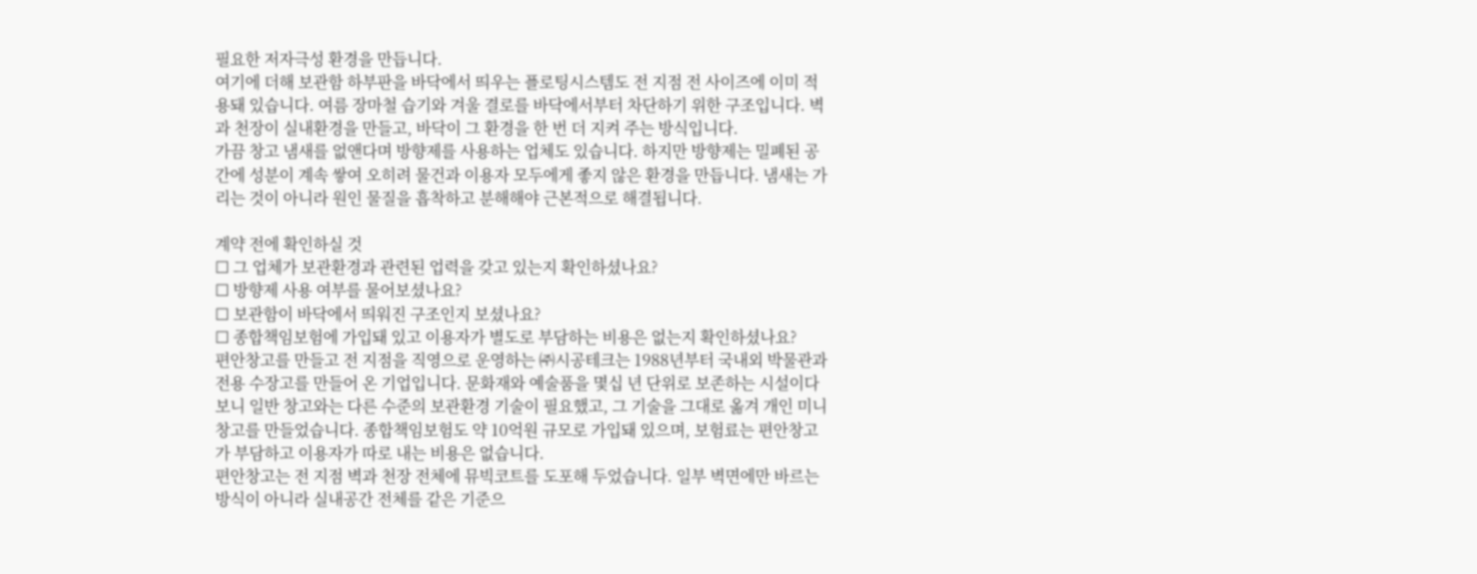필요한 저자극성 환경을 만듭니다.
여기에 더해 보관함 하부판을 바닥에서 띄우는 플로팅시스템도 전 지점 전 사이즈에 이미 적용돼 있습니다. 여름 장마철 습기와 겨울 결로를 바닥에서부터 차단하기 위한 구조입니다. 벽과 천장이 실내환경을 만들고, 바닥이 그 환경을 한 번 더 지켜 주는 방식입니다.
가끔 창고 냄새를 없앤다며 방향제를 사용하는 업체도 있습니다. 하지만 방향제는 밀폐된 공간에 성분이 계속 쌓여 오히려 물건과 이용자 모두에게 좋지 않은 환경을 만듭니다. 냄새는 가리는 것이 아니라 원인 물질을 흡착하고 분해해야 근본적으로 해결됩니다.

계약 전에 확인하실 것
☐ 그 업체가 보관환경과 관련된 업력을 갖고 있는지 확인하셨나요?
☐ 방향제 사용 여부를 물어보셨나요?
☐ 보관함이 바닥에서 띄워진 구조인지 보셨나요?
☐ 종합책임보험에 가입돼 있고 이용자가 별도로 부담하는 비용은 없는지 확인하셨나요?
편안창고를 만들고 전 지점을 직영으로 운영하는 ㈜시공테크는 1988년부터 국내외 박물관과 전용 수장고를 만들어 온 기업입니다. 문화재와 예술품을 몇십 년 단위로 보존하는 시설이다 보니 일반 창고와는 다른 수준의 보관환경 기술이 필요했고, 그 기술을 그대로 옮겨 개인 미니창고를 만들었습니다. 종합책임보험도 약 10억원 규모로 가입돼 있으며, 보험료는 편안창고가 부담하고 이용자가 따로 내는 비용은 없습니다.
편안창고는 전 지점 벽과 천장 전체에 뮤빅코트를 도포해 두었습니다. 일부 벽면에만 바르는 방식이 아니라 실내공간 전체를 같은 기준으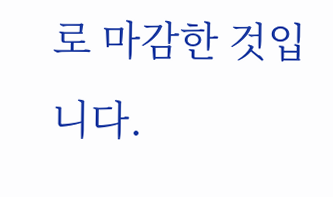로 마감한 것입니다.